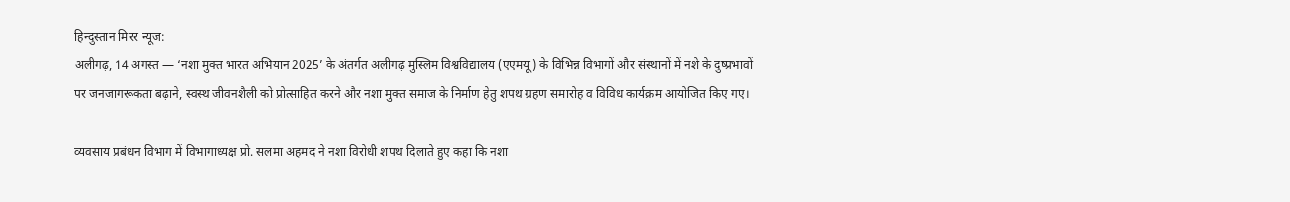हिन्दुस्तान मिरर न्यूज:
अलीगढ़, 14 अगस्त — ‘नशा मुक्त भारत अभियान 2025’ के अंतर्गत अलीगढ़ मुस्लिम विश्वविद्यालय (एएमयू) के विभिन्न विभागों और संस्थानों में नशे के दुष्प्रभावों पर जनजागरूकता बढ़ाने, स्वस्थ जीवनशैली को प्रोत्साहित करने और नशा मुक्त समाज के निर्माण हेतु शपथ ग्रहण समारोह व विविध कार्यक्रम आयोजित किए गए।

व्यवसाय प्रबंधन विभाग में विभागाध्यक्ष प्रो. सलमा अहमद ने नशा विरोधी शपथ दिलाते हुए कहा कि नशा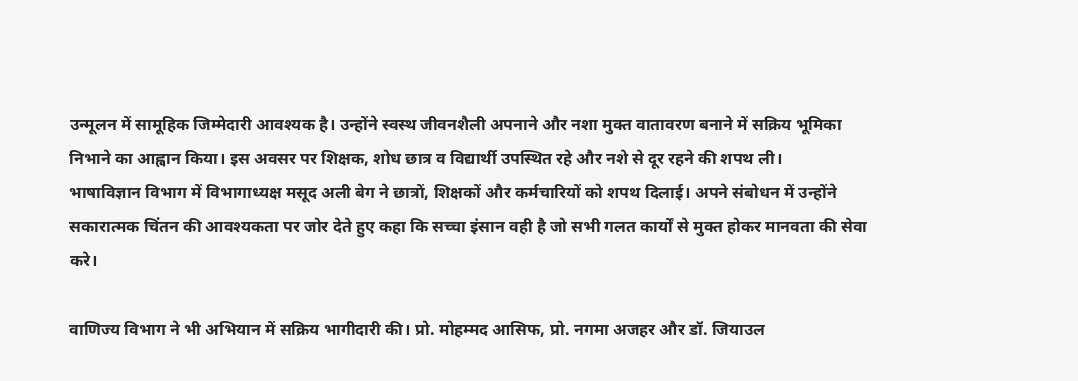उन्मूलन में सामूहिक जिम्मेदारी आवश्यक है। उन्होंने स्वस्थ जीवनशैली अपनाने और नशा मुक्त वातावरण बनाने में सक्रिय भूमिका निभाने का आह्वान किया। इस अवसर पर शिक्षक, शोध छात्र व विद्यार्थी उपस्थित रहे और नशे से दूर रहने की शपथ ली।
भाषाविज्ञान विभाग में विभागाध्यक्ष मसूद अली बेग ने छात्रों, शिक्षकों और कर्मचारियों को शपथ दिलाई। अपने संबोधन में उन्होंने सकारात्मक चिंतन की आवश्यकता पर जोर देते हुए कहा कि सच्चा इंसान वही है जो सभी गलत कार्यों से मुक्त होकर मानवता की सेवा करे।

वाणिज्य विभाग ने भी अभियान में सक्रिय भागीदारी की। प्रो. मोहम्मद आसिफ, प्रो. नगमा अजहर और डॉ. जियाउल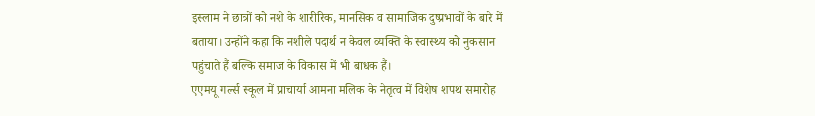इस्लाम ने छात्रों को नशे के शारीरिक, मानसिक व सामाजिक दुष्प्रभावों के बारे में बताया। उन्होंने कहा कि नशीले पदार्थ न केवल व्यक्ति के स्वास्थ्य को नुकसान पहुंचाते हैं बल्कि समाज के विकास में भी बाधक हैं।
एएमयू गर्ल्स स्कूल में प्राचार्या आमना मलिक के नेतृत्व में विशेष शपथ समारोह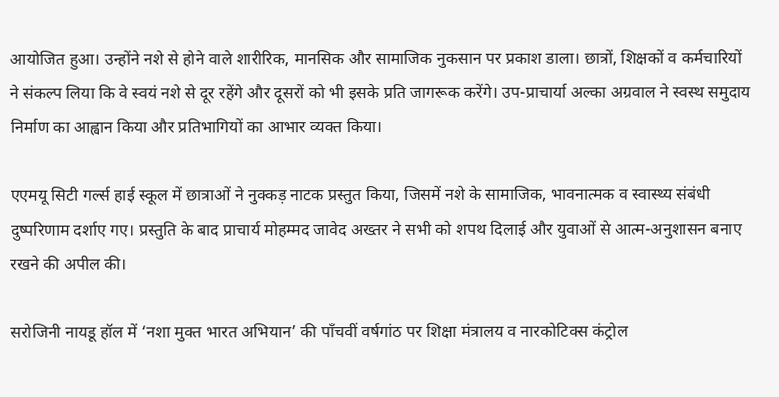आयोजित हुआ। उन्होंने नशे से होने वाले शारीरिक, मानसिक और सामाजिक नुकसान पर प्रकाश डाला। छात्रों, शिक्षकों व कर्मचारियों ने संकल्प लिया कि वे स्वयं नशे से दूर रहेंगे और दूसरों को भी इसके प्रति जागरूक करेंगे। उप-प्राचार्या अल्का अग्रवाल ने स्वस्थ समुदाय निर्माण का आह्वान किया और प्रतिभागियों का आभार व्यक्त किया।

एएमयू सिटी गर्ल्स हाई स्कूल में छात्राओं ने नुक्कड़ नाटक प्रस्तुत किया, जिसमें नशे के सामाजिक, भावनात्मक व स्वास्थ्य संबंधी दुष्परिणाम दर्शाए गए। प्रस्तुति के बाद प्राचार्य मोहम्मद जावेद अख्तर ने सभी को शपथ दिलाई और युवाओं से आत्म-अनुशासन बनाए रखने की अपील की।

सरोजिनी नायडू हॉल में ‘नशा मुक्त भारत अभियान’ की पाँचवीं वर्षगांठ पर शिक्षा मंत्रालय व नारकोटिक्स कंट्रोल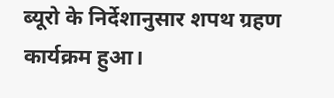ब्यूरो के निर्देशानुसार शपथ ग्रहण कार्यक्रम हुआ।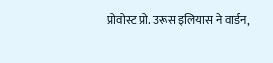प्रोवोस्ट प्रो. उरूस इलियास ने वार्डन,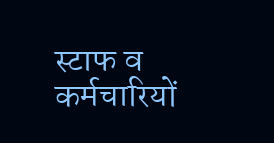स्टाफ व कर्मचारियों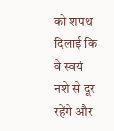को शपथ दिलाई कि वे स्वयं नशे से दूर रहेंगे और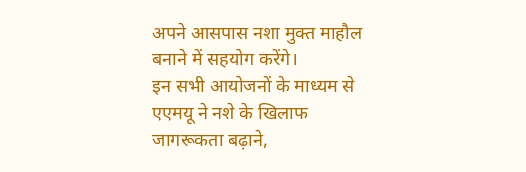अपने आसपास नशा मुक्त माहौल बनाने में सहयोग करेंगे।
इन सभी आयोजनों के माध्यम से एएमयू ने नशे के खिलाफ जागरूकता बढ़ाने,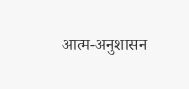आत्म-अनुशासन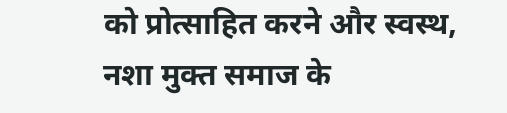को प्रोत्साहित करने और स्वस्थ, नशा मुक्त समाज के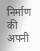निर्माण की अपनी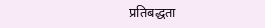प्रतिबद्धता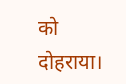को दोहराया।